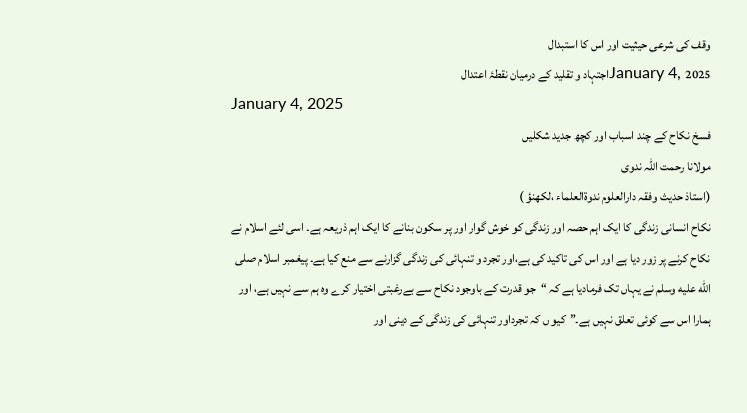وقف کی شرعی حیثیت اور اس کا استبدال
January 4, 2025اجتہاد و تقلید کے درمیان نقطۂ اعتدال
January 4, 2025
فسخ نکاح کے چند اسباب اور کچھ جدید شکلیں
مولانا رحمت اللہ ندوی
(استاذ حدیث وفقہ دارالعلوم ندوۃالعلماء ،لکھنؤ )
نکاح انسانی زندگی کا ایک اہم حصہ اور زندگی کو خوش گوار اور پر سکون بنانے کا ایک اہم ذریعہ ہے۔ اسی لئے اسلام نے نکاح کرنے پر زور دیا ہے اور اس کی تاکید کی ہے،اور تجرد و تنہائی کی زندگی گزارنے سے منع کیا ہے۔ پیغمبر اسلام صلى الله عليه وسلم نے یہاں تک فرمادیا ہے کہ “جو قدرت کے باوجود نکاح سے بےرغبتی اختیار کرے وہ ہم سے نہیں ہے، اور ہمارا اس سے کوئی تعلق نہیں ہے۔”کیو ں کہ تجرداور تنہائی کی زندگی کے دینی اور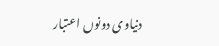دنیاوی دونوں اعتبار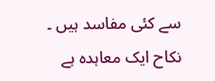سے کئی مفاسد ہیں ۔
نکاح ایک معاہدہ ہے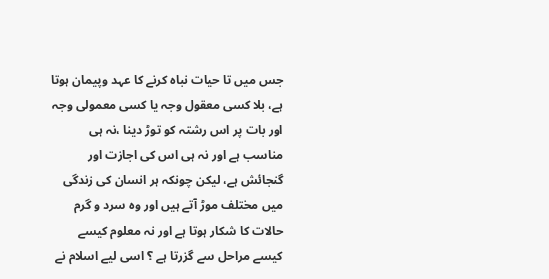جس میں تا حیات نباہ کرنے کا عہد وپیمان ہوتا ہے، بلا کسی معقول وجہ یا کسی معمولی وجہ اور بات پر اس رشتہ کو توڑ دینا ،نہ ہی مناسب ہے اور نہ ہی اس کی اجازت اور گنجائش ہے، لیکن چونکہ ہر انسان کی زندگی میں مختلف موڑ آتے ہیں اور وہ سرد و گرم حالات کا شکار ہوتا ہے اور نہ معلوم کیسے کیسے مراحل سے گزرتا ہے ؟ اسی لیے اسلام نے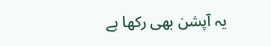یہ آپشن بھی رکھا ہے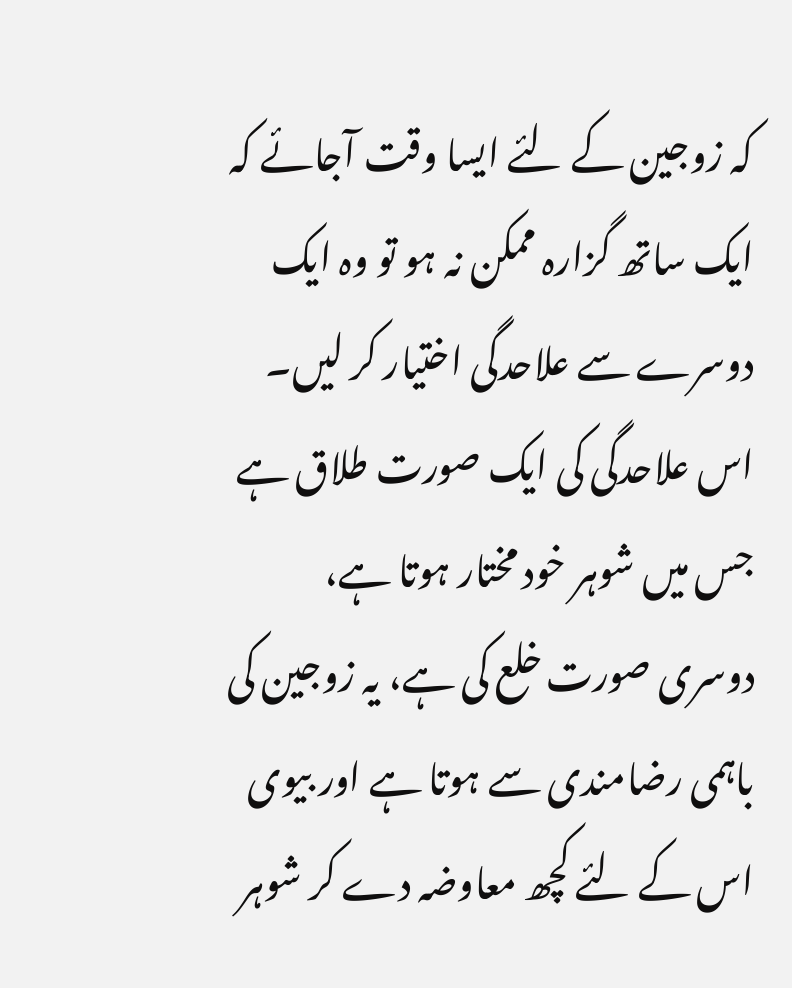کہ زوجین کے لئے ایسا وقت آجائے کہ ایک ساتھ گزارہ ممکن نہ ہو تو وہ ایک دوسرے سے علاحدگی اختیار کر لیں۔
اس علاحدگی کی ایک صورت طلاق ہے جس میں شوہر خود مختار ہوتا ہے، دوسری صورت خلع کی ہے، یہ زوجین کی باہمی رضامندی سے ہوتا ہے اور بیوی اس کے لئے کچھ معاوضہ دے کر شوہر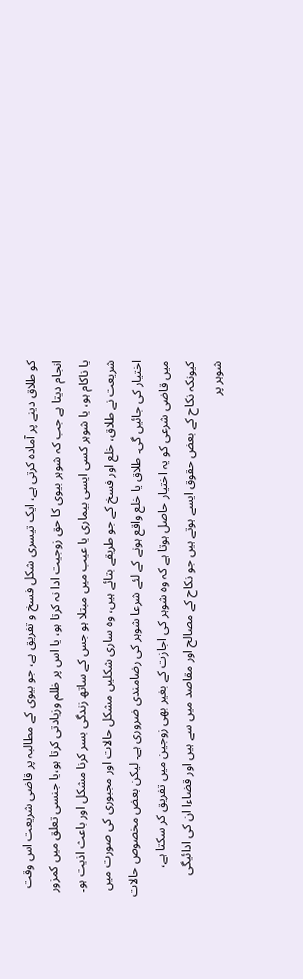کو طلاق دینے پر آمادہ کرتی ہے، ایک تیسری شکل فسخ و تفریق ہے، جو بیوی کے مطالبہ پر قاضی شریعت اس وقت انجام دیتا ہے جب کہ شوہر بیوی کا حق زوجیت ادا نہ کرتا ہو، یا اس پر ظلم وزیادتی کرتا ہو،یا جنسی تعلق میں کمزور یا ناکام ہو، یا شوہر کسی ایسی بیماری یا عیب میں مبتلا ہو جس کے ساتھ زندگی بسر کرنا مشکل اور باعث اذیت ہو۔
شریعت نے طلاق، خلع اور فسخ کے جو طریقے بتائے ہیں، وہ ساری شکلیں مشکل حالات اور مجبوری کی صورت میں اختیار کی جائیں گی۔ طلاق یا خلع واقع ہونے کے لئے شرعا شوہر کی رضامندی ضروری ہے۔ لیکن بعض مخصوص حالات میں قاضی شرعی کو یہ اختیار حاصل ہوتا ہے کہ وہ شوہر کی اجازت کے بغیر بھی زوجین میں تفریق کر سکتا ہے، کیونکہ نکاح کے بعض حقوق ایسے ہوتے ہیں جو نکاح کے مصالح اور مقاصد میں سے ہیں اور قضاءا ان کی ادائیگی شوہر پر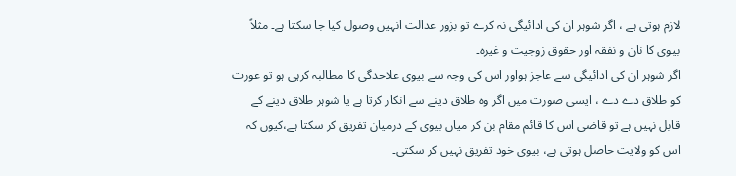لازم ہوتی ہے ، اگر شوہر ان کی ادائیگی نہ کرے تو بزور عدالت انہیں وصول کیا جا سکتا ہے۔ مثلاً بیوی کا نان و نفقہ اور حقوق زوجیت و غیرہ۔
اگر شوہر ان کی ادائیگی سے عاجز ہواور اس کی وجہ سے بیوی علاحدگی کا مطالبہ کرہی ہو تو عورت کو طلاق دے دے ، ایسی صورت میں اگر وہ طلاق دینے سے انکار کرتا ہے یا شوہر طلاق دینے کے قابل نہیں ہے تو قاضی اس کا قائم مقام بن کر میاں بیوی کے درمیان تفریق کر سکتا ہے،کیوں کہ اس کو ولایت حاصل ہوتی ہے، بیوی خود تفریق نہیں کر سکتی۔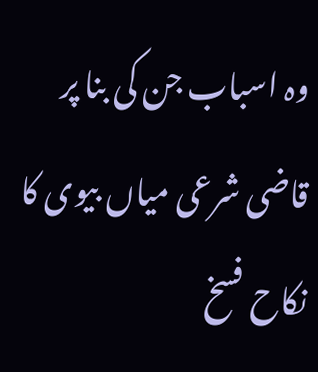وہ اسباب جن کی بنا پر قاضی شرعی میاں بیوی کا نکاح فسخ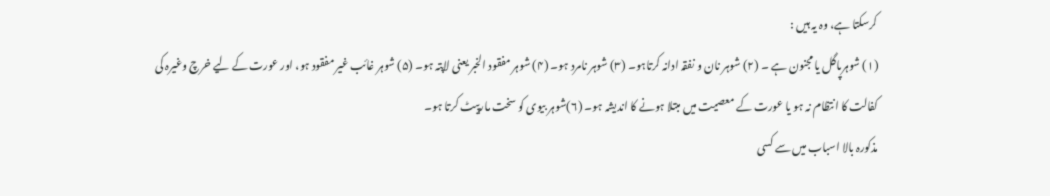کرسکتا ہے، وہ یہ ہیں :
(۱) شوہرپاگل یا مجنون ہے ۔ (۲) شوہر نان و نفقہ ادانہ کرتاہو۔ (۳) شوہر نامرد ہو۔ (۴) شوہر مفقود الخبر یعنی لاپتہ ہو۔ (۵) شوہر غائب غیر مفقود ہو، اور عورت کے لیے خرچ وغیرہ کی کفالت کا انتظام نہ ہو یا عورت کے معصیت میں مبتلا ہونے کا اندیشہ ہو۔ (۶)شوہر بیوی کو سخت مارپیٹ کرتا ہو۔
مذکورہ بالا اسباب میں سے کسی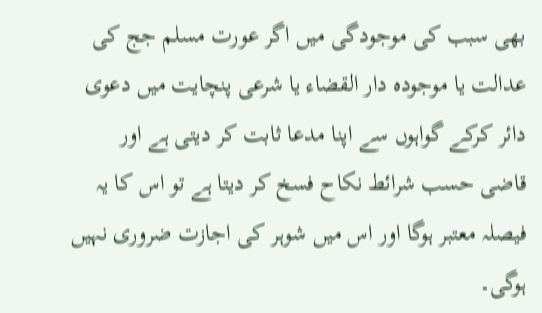بھی سبب کی موجودگی میں اگر عورت مسلم جج کی عدالت یا موجودہ دار القضاء یا شرعی پنچایت میں دعوی دائر کرکے گواہوں سے اپنا مدعا ثابت کر ديتی ہے اور قاضی حسب شرائط نکاح فسخ کر دیتا ہے تو اس کا یہ فیصلہ معتبر ہوگا اور اس میں شوہر کی اجازت ضروری نہیں ہوگی۔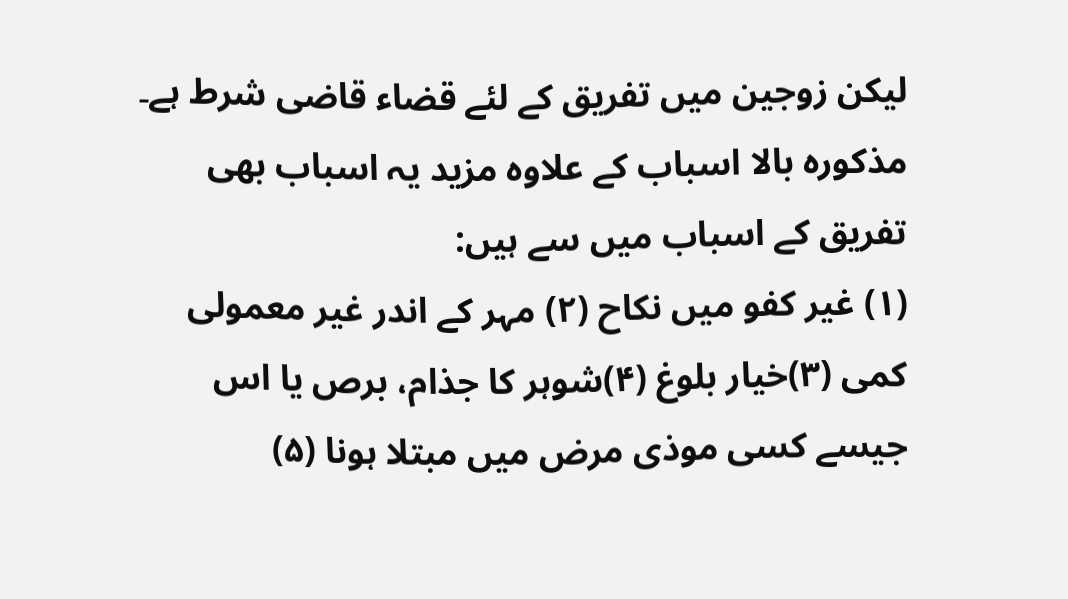لیکن زوجین میں تفریق کے لئے قضاء قاضی شرط ہے۔
مذکورہ بالا اسباب کے علاوہ مزید یہ اسباب بھی تفریق کے اسباب میں سے ہیں:
(۱) غیر کفو میں نکاح (۲) مہر کے اندر غیر معمولی کمی (۳)خیار بلوغ (۴)شوہر کا جذام، برص یا اس جیسے کسی موذی مرض میں مبتلا ہونا (۵)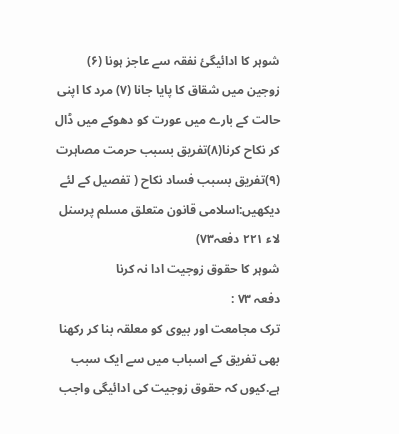شوہر کا ادائیگیٔ نفقہ سے عاجز ہونا (۶) زوجين میں شقاق کا پایا جانا (۷) مرد کا اپنی حالت کے بارے میں عورت کو دھوکے میں ڈال کر نکاح کرنا(۸)تفریق بسبب حرمت مصاہرت (۹)تفریق بسبب فساد نکاح ( تفصیل کے لئے دیکھیں:اسلامی قانون متعلق مسلم پرسنل لاء ۲۲۱ دفعہ۷۳)
شوہر کا حقوق زوجیت ادا نہ کرنا
دفعہ ۷۳ :
ترک مجامعت اور بیوی کو معلقہ بنا کر رکھنا بھی تفریق کے اسباب میں سے ایک سبب ہے.کیوں کہ حقوق زوجیت کی ادائیگی واجب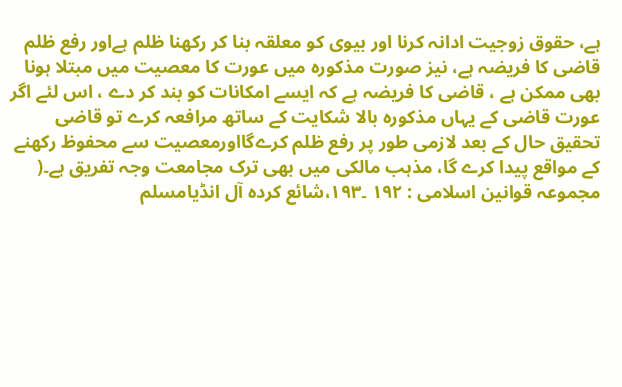ہے، حقوق زوجیت ادانہ کرنا اور بیوی کو معلقہ بنا کر رکھنا ظلم ہےاور رفع ظلم قاضی کا فریضہ ہے، نیز صورت مذکورہ میں عورت کا معصیت میں مبتلا ہونا بھی ممکن ہے ، قاضی کا فریضہ ہے کہ ایسے امکانات کو بند کر دے ، اس لئے اگر عورت قاضی کے یہاں مذکورہ بالا شکایت کے ساتھ مرافعہ کرے تو قاضی تحقیق حال کے بعد لازمی طور پر رفع ظلم کرےگااورمعصیت سے محفوظ رکھنے کے مواقع پیدا کرے گا، مذہب مالکی میں بھی ترک مجامعت وجہ تفریق ہے۔( مجموعہ قوانین اسلامی : ۱۹۲ ۔۱۹۳،شائع کردہ آل انڈیامسلم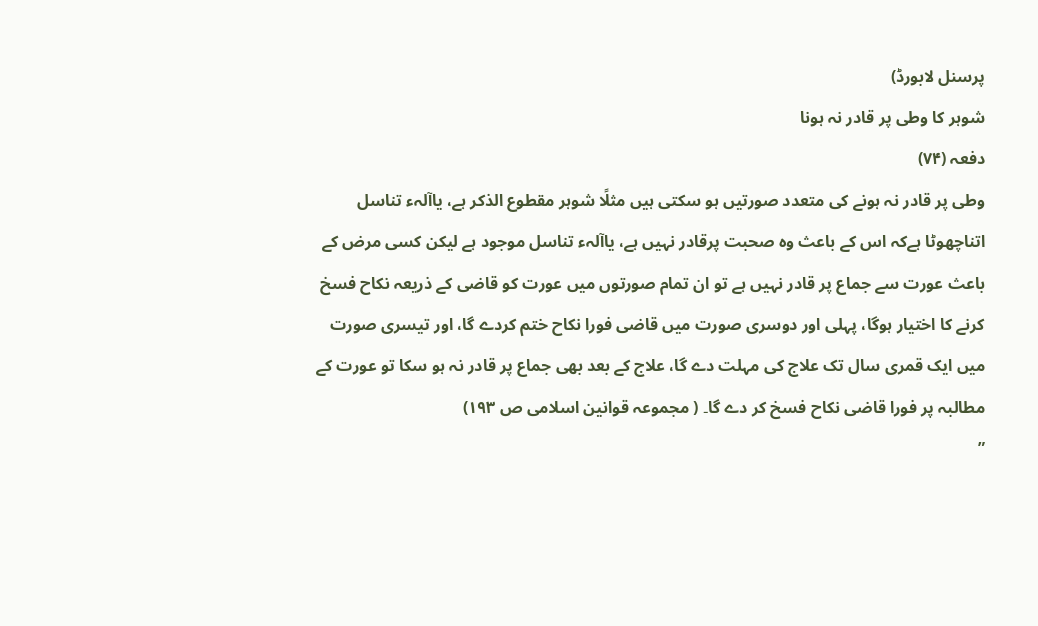پرسنل لابورڈ)
شوہر کا وطی پر قادر نہ ہونا
دفعہ (۷۴)
وطی پر قادر نہ ہونے کی متعدد صورتیں ہو سکتی ہیں مثلًا شوہر مقطوع الذکر ہے، یاآلہء تناسل اتناچھوٹا ہےکہ اس کے باعث وہ صحبت پرقادر نہیں ہے، یاآلہء تناسل موجود ہے لیکن کسی مرض کے باعث عورت سے جماع پر قادر نہیں ہے تو ان تمام صورتوں میں عورت کو قاضی کے ذریعہ نکاح فسخ کرنے کا اختیار ہوگا، پہلی اور دوسری صورت میں قاضی فورا نکاح ختم کردے گا، اور تیسری صورت میں ایک قمری سال تک علاج کی مہلت دے گا، علاج کے بعد بھی جماع پر قادر نہ ہو سکا تو عورت کے مطالبہ پر فورا قاضی نکاح فسخ کر دے گا۔ ( مجموعہ قوانین اسلامی ص ۱۹۳)
”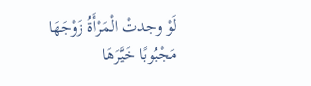لَوْ وجدتْ الْمَرْأَةُ زَوْجَهَا مَجْبُوبًا خَيَّرَهَا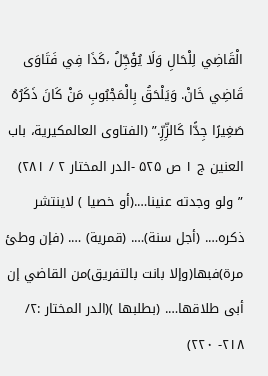الْقَاضِي لِلْحَالِ وَلَا يُؤَجِّلُ ،كَذَا فِي فَتَاوَى قَاضِي خَانْ. وَيَلْحَقُ بِالْمَجْبُوبِ مَنْ كَانَ ذَكَرُهُ صَغِيرًا جِدًّا كَالزِّرِّ.” (الفتاوى العالمكيرية، باب العنين ج ١ ص ۵۲۵ -الدر المختار ۲ / ۲۸۱)
” ولو وجدته عنينا….(أو خصيا ) لاينتشر ذكره…. (أجل سنة)…. (قمرية) …. (فإن وطئ مرة)فبها(وإلا بانت بالتفريق)من القاضي إن أبى طلاقها…. (بطلبها )(الدر المختار :۲/ ۲۱۸- ۲۲۰)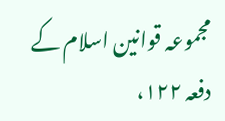مجموعہ قوانین اسلام کے دفعہ ۱۲۲،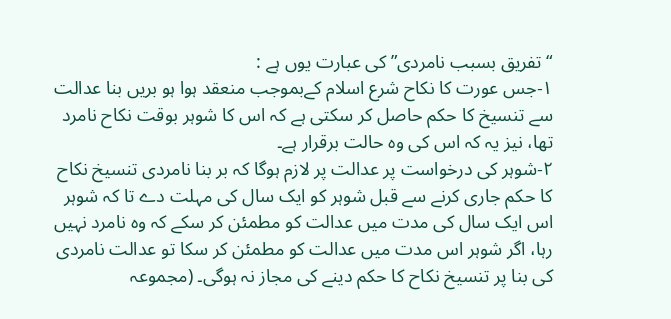“تفریق بسبب نامردی” کی عبارت یوں ہے :
۱-جس عورت کا نکاح شرع اسلام کےبموجب منعقد ہوا ہو بریں بنا عدالت سے تنسیخ کا حکم حاصل کر سکتی ہے کہ اس کا شوہر بوقت نکاح نامرد تھا، نیز یہ کہ اس کی وہ حالت برقرار ہے۔
۲-شوہر کی درخواست پر عدالت پر لازم ہوگا کہ بر بنا نامردی تنسیخ نکاح کا حکم جاری کرنے سے قبل شوہر کو ایک سال کی مہلت دے تا کہ شوہر اس ایک سال کی مدت میں عدالت کو مطمئن کر سکے کہ وہ نامرد نہیں رہا، اگر شوہر اس مدت میں عدالت کو مطمئن کر سکا تو عدالت نامردی کی بنا پر تنسیخ نکاح کا حکم دینے کی مجاز نہ ہوگی۔ (مجموعہ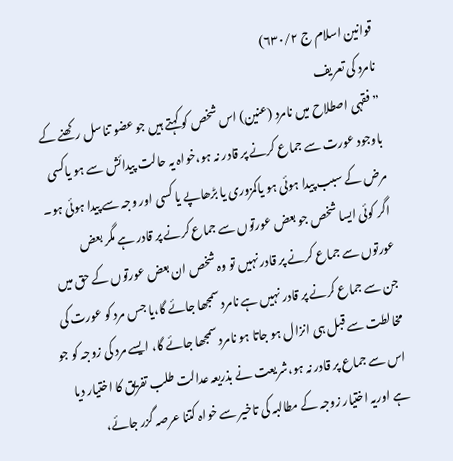قوانین اسلام ج ۶۳۰/۲)
نامرد کی تعریف
” فقہی اصطلاح میں نامرد (عنین) اس شخص کو کہتے ہیں جو عضو تناسل رکھنے کے باوجود عورت سے جماع کرنے پر قادر نہ ہو،خواہ یہ حالت پیدائش سے ہو یاکسی مرض کے سبب پیدا ہوئی ہو یاکمزوری یا بڑھاپے یا کسی اور وجہ سے پیدا ہوئی ہو۔
اگر کوئی ایسا شخص جو بعض عورتوں سے جماع کرنے پر قادر ہے مگر بعض عورتوں سے جماع کرنے پر قادر نہیں تو وہ شخص ان بعض عورتوں کے حق میں جن سے جماع کرنے پر قادر نہیں ہے نامرد سمجھا جائے گا،یا جس مرد کو عورت کی مخالطت سے قبل ہی انزال ہو جاتا ہو نامرد سمجھا جائے گا، ایسے مرد کی زوجہ کو جو اس سے جماع پر قادر نہ ہو،شریعت نے بذریعہ عدالت طلب تفریق کا اختیار دیا ہے اوریہ اختیار زوجہ کے مطالبہ کی تاخیر سے خواہ کتنا عرصہ گزر جائے،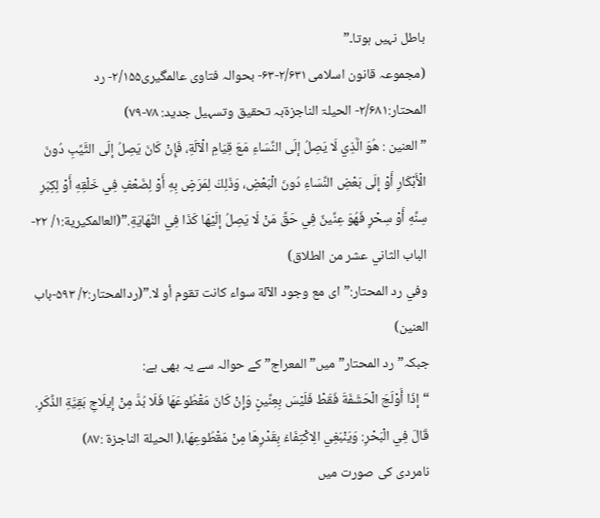باطل نہیں ہوتا۔”
(مجموعہ قانون اسلامی۲/۶۳۱-۶۳- بحوالہ فتاوی عالمگیری۲/۱۵۵- رد المحتار:۲/۶۸۱- الحیلۃ الناجزۃبہ تحقیق وتسہیل جدید: ۷۸-۷۹)
” العنين : هُوَ الَّذِي لَا يَصِلُ إلَى النِّسَاءِ مَعَ قِيَامِ الْآلَةِ، فَإِنْ كَانَ يَصِلُ إلَى الثَّيِّبِ دُونَ الْأَبْكَارِ أَوْ إلَى بَعْضِ النِّسَاءِ دُونَ الْبَعْضِ، وَذَلِكَ لِمَرَضٍ بِهِ أَوْ لِضَعْفٍ فِي خَلْقِهِ أَوْ لِكِبَرِ سِنِّهِ أَوْ سِحْرٍ فَهُوَ عِنِّينٌ فِي حَقِّ مَنْ لَا يَصِلُ إلَيْهَا كَذَا فِي النِّهَايَةِ.”(العالمكيرية:۱/ ۲۲-الباب الثاني عشر من الطلاق)
وفي رد المحتار:”اى مع وجود الآلة سواء كانت تقوم أو لا.”(ردالمحتار:۲/ ۵۹۳-باب العنين)
جبکہ” رد المحتار” میں” المعراج” کے حوالہ سے یہ بھی ہے:
“إذَا أَوْلَجَ الْحَشَفَةَ فَقَطْ فَلَيْسَ بِعِنِّينٍ وَإِنْ كَانَ مَقْطُوعَهَا فَلَا بُدَّ مِنْ إيلَاجِ بَقِيَّةِ الذَّكَرِ. قَالَ فِي الْبَحْرِ: وَيَنْبَغِي الِاكْتِفَاءُ بِقَدْرِهَا مِنْ مَقْطُوعِهَا،( الحيلة الناجزة :۸۷)
نامردی کی صورت میں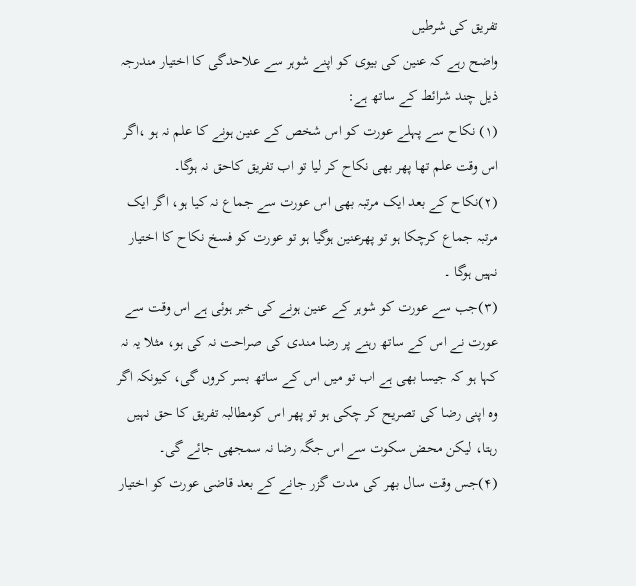تفریق کی شرطیں
واضح رہے کہ عنين کی بیوی کو اپنے شوہر سے علاحدگی کا اختیار مندرجہ ذیل چند شرائط کے ساتھ ہے:
(۱) نکاح سے پہلے عورت کو اس شخص کے عنین ہونے کا علم نہ ہو ،اگر اس وقت علم تھا پھر بھی نکاح کر لیا تو اب تفریق کاحق نہ ہوگا۔
(۲)نکاح کے بعد ایک مرتبہ بھی اس عورت سے جماع نہ کیا ہو، اگر ایک مرتبہ جماع کرچکا ہو تو پھرعنین ہوگیا ہو تو عورت کو فسخ نکاح کا اختیار نہیں ہوگا ۔
(۳)جب سے عورت کو شوہر کے عنین ہونے کی خبر ہوئی ہے اس وقت سے عورت نے اس کے ساتھ رہنے پر رضا مندی کی صراحت نہ کی ہو، مثلا یہ نہ کہا ہو کہ جیسا بھی ہے اب تو میں اس کے ساتھ بسر کروں گی، کیونکہ اگر وہ اپنی رضا کی تصریح کر چکی ہو تو پھر اس کومطالبہ تفریق کا حق نہیں رہتا، لیکن محض سکوت سے اس جگہ رضا نہ سمجھی جائے گی۔
(۴)جس وقت سال بھر کی مدت گزر جانے کے بعد قاضی عورت کو اختیار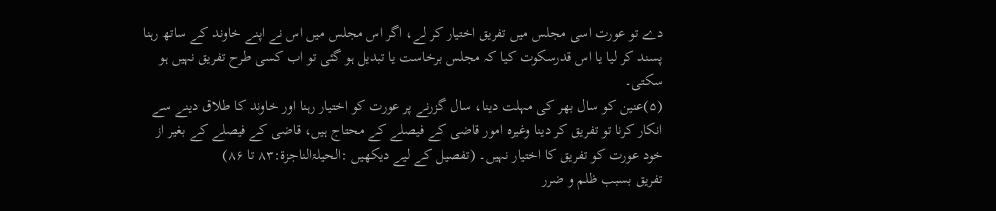دے تو عورت اسی مجلس میں تفریق اختیار کر لے، اگر اس مجلس میں اس نے اپنے خاوند کے ساتھ رہنا پسند کر لیا یا اس قدرسکوت کیا کہ مجلس برخاست یا تبدیل ہو گئی تو اب کسی طرح تفریق نہیں ہو سکتی۔
(۵)عنین کو سال بھر کی مہلت دینا، سال گزرنے پر عورت کو اختیار رہنا اور خاوند کا طلاق دینے سے انکار کرنا تو تفریق کر دینا وغیرہ امور قاضی کے فیصلے کے محتاج ہیں، قاضی کے فیصلے کے بغیر از خود عورت کو تفریق کا اختیار نہیں۔ (تفصیل کے لیے دیکھیں :الحیلۃالناجزۃ:۸۳ تا ۸۶)
تفریق بسبب ظلم و ضرر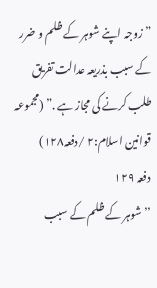” زوجہ اپنے شوہر کے ظلم و ضرر کے سبب بذریعہ عدالت تفریق طلب کرنے کی مجاز ہے .” (مجموعہ قوانین اسلام:۲ /دفعہ۱۲۸)
دفعہ ۱۲۹
’’ شوہر کے ظلم کے سبب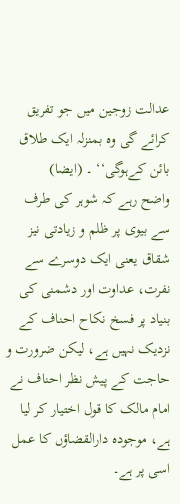عدالت زوجین میں جو تفریق کرائے گی وہ بمنزلہ ایک طلاق بائن کےہوگی‘‘ ۔ (ایضا)
واضح رہے کہ شوہر کی طرف سے بیوی پر ظلم و زیادتی نیز شقاق یعنی ایک دوسرے سے نفرت، عداوت اور دشمنی کی بنیاد پر فسخ نکاح احناف کے نزدیک نہیں ہے، لیکن ضرورت و حاجت کے پیش نظر احناف نے امام مالک کا قول اختیار کر لیا ہے، موجودہ دارالقضاؤں کا عمل اسی پر ہے۔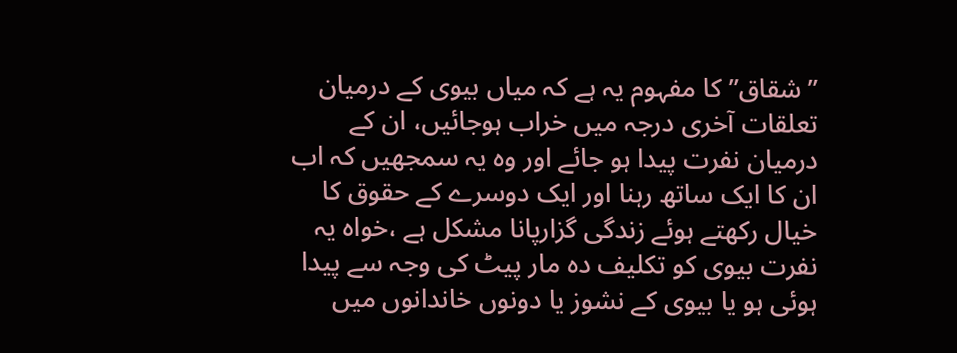” شقاق” کا مفہوم یہ ہے کہ میاں بیوی کے درمیان تعلقات آخری درجہ میں خراب ہوجائیں، ان کے درمیان نفرت پیدا ہو جائے اور وہ یہ سمجھیں کہ اب ان کا ایک ساتھ رہنا اور ایک دوسرے کے حقوق کا خیال رکھتے ہوئے زندگی گزارپانا مشکل ہے ،خواہ یہ نفرت بیوی کو تکلیف دہ مار پیٹ کی وجہ سے پیدا ہوئی ہو یا بیوی کے نشوز یا دونوں خاندانوں میں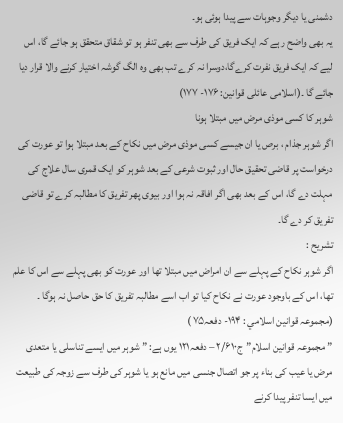دشمنی یا دیگر وجوہات سے پیدا ہوئی ہو۔
یہ بھی واضح رہے کہ ایک فریق کی طرف سے بھی تنفر ہو تو شقاق متحقق ہو جائے گا، اس لیے کہ ایک فریق نفرت کرےگا،دوسرا نہ کرے تب بھی وہ الگ گوشہ اختیار کرنے والا قرار دیا جائے گا ۔(اسلامی عائلی قوانین: ۱۷۶- ۱۷۷)
شوہر کا کسی موذی مرض میں مبتلا ہونا
اگر شوہر جذام ، برص یا ان جیسے کسی موذی مرض میں نکاح کے بعد مبتلا ہوا تو عورت کی درخواست پر قاضی تحقیق حال اور ثبوت شرعی کے بعد شوہر کو ایک قمری سال علاج کی مہلت دے گا، اس کے بعد بھی اگر افاقہ نہ ہوا اور بيوی پھر تفریق کا مطالبہ کرے تو قاضی تفریق کر دے گا۔
تشریح :
اگر شوہر نکاح کے پہلے سے ان امراض میں مبتلا تھا اور عورت کو بھی پہلے سے اس کا علم تھا، اس کے باوجود عورت نے نکاح کیا تو اب اسے مطالبہ تفریق کا حق حاصل نہ ہوگا ۔ (مجموعہ قوانین اسلامي : ۱۹۴- دفعہ۷۵ )
” مجموعہ قوانین اسلام”ج۲/۶۱۰ – دفعہ۱۲۱ یوں ہے: ” شوہر میں ایسے تناسلی یا متعدی مرض یا عیب کی بناء پر جو اتصال جنسی میں مانع ہو یا شوہر کی طرف سے زوجہ کی طبیعت میں ایسا تنفر پیدا کرنے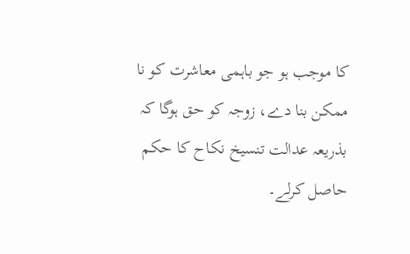کا موجب ہو جو باہمی معاشرت کو نا ممکن بنا دے، زوجہ کو حق ہوگا کہ بذریعہ عدالت تنسیخ نکاح کا حکم حاصل کرلے۔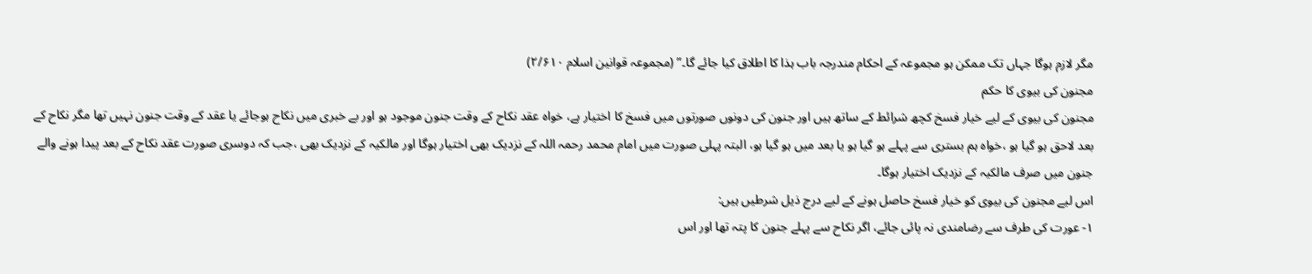مگر لازم ہوگا جہاں تک ممکن ہو مجموعہ کے احکام مندرجہ باب ہذا کا اطلاق کیا جائے گا۔” (مجموعہ قوانین اسلام ۲/۶۱۰)
مجنون کی بیوی کا حکم
مجنون کی بیوی کے لیے خیار فسخ کچھ شرائط کے ساتھ ہیں اور جنون کی دونوں صورتوں میں فسخ کا اختیار ہے، خواہ عقد نکاح کے وقت جنون موجود ہو اور بے خبری میں نکاح ہوجائے یا عقد کے وقت جنون نہیں تھا مگر نکاح کے بعد لاحق ہو گیا ہو ،خواہ ہم بستری سے پہلے ہو گیا ہو یا بعد میں ہو گیا ہو، البتہ پہلی صورت میں امام محمد رحمہ اللہ کے نزدیک بھی اختیار ہوگا اور مالکیہ کے نزدیک بھی ،جب کہ دوسری صورت عقد نکاح کے بعد پیدا ہونے والے جنون میں صرف مالکیہ کے نزدیک اختیار ہوگا۔
اس لیے مجنون کی بیوی کو خیار فسخ حاصل ہونے کے لیے درج ذیل شرطیں ہیں:
۱- عورت کی طرف سے رضامندی نہ پائی جائے، اگر نکاح سے پہلے جنون کا پتہ تھا اور اس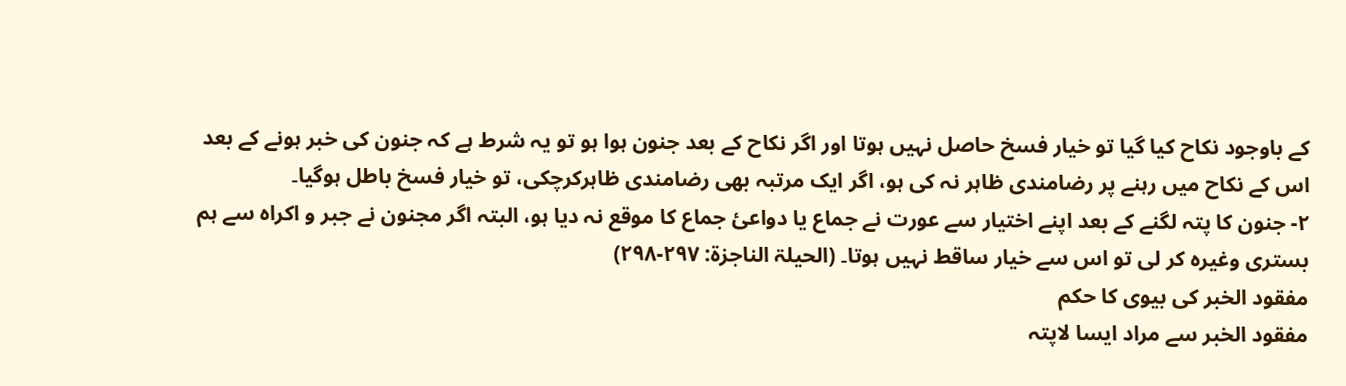کے باوجود نکاح کیا گیا تو خیار فسخ حاصل نہیں ہوتا اور اگر نکاح کے بعد جنون ہوا ہو تو یہ شرط ہے کہ جنون کی خبر ہونے کے بعد اس کے نکاح میں رہنے پر رضامندی ظاہر نہ کی ہو، اگر ایک مرتبہ بھی رضامندی ظاہرکرچکی، تو خیار فسخ باطل ہوگیا۔
۲- جنون کا پتہ لگنے کے بعد اپنے اختیار سے عورت نے جماع یا دواعئ جماع کا موقع نہ دیا ہو، البتہ اگر مجنون نے جبر و اکراہ سے ہم بستری وغیرہ کر لی تو اس سے خیار ساقط نہیں ہوتا۔ (الحیلۃ الناجزۃ: ۲۹۷-۲۹۸)
مفقود الخبر کی بیوی کا حکم
مفقود الخبر سے مراد ایسا لاپتہ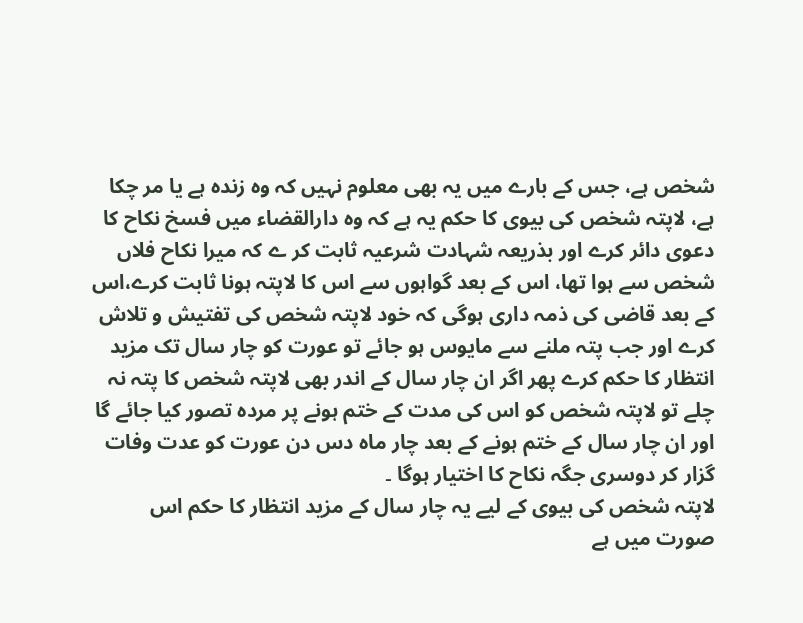شخص ہے، جس کے بارے میں یہ بھی معلوم نہیں کہ وہ زندہ ہے یا مر چکا ہے، لاپتہ شخص کی بیوی کا حکم یہ ہے کہ وہ دارالقضاء میں فسخ نکاح کا دعوی دائر کرے اور بذریعہ شہادت شرعیہ ثابت کر ے کہ میرا نکاح فلاں شخص سے ہوا تھا، اس کے بعد گواہوں سے اس کا لاپتہ ہونا ثابت کرے،اس کے بعد قاضی کی ذمہ داری ہوگی کہ خود لاپتہ شخص کی تفتیش و تلاش کرے اور جب پتہ ملنے سے مایوس ہو جائے تو عورت کو چار سال تک مزید انتظار کا حکم کرے پھر اگر ان چار سال کے اندر بھی لاپتہ شخص کا پتہ نہ چلے تو لاپتہ شخص کو اس کی مدت کے ختم ہونے پر مردہ تصور کیا جائے گا اور ان چار سال کے ختم ہونے کے بعد چار ماہ دس دن عورت کو عدت وفات گزار کر دوسری جگہ نکاح کا اختیار ہوگا ۔
لاپتہ شخص کی بیوی کے لیے یہ چار سال کے مزید انتظار کا حکم اس صورت میں ہے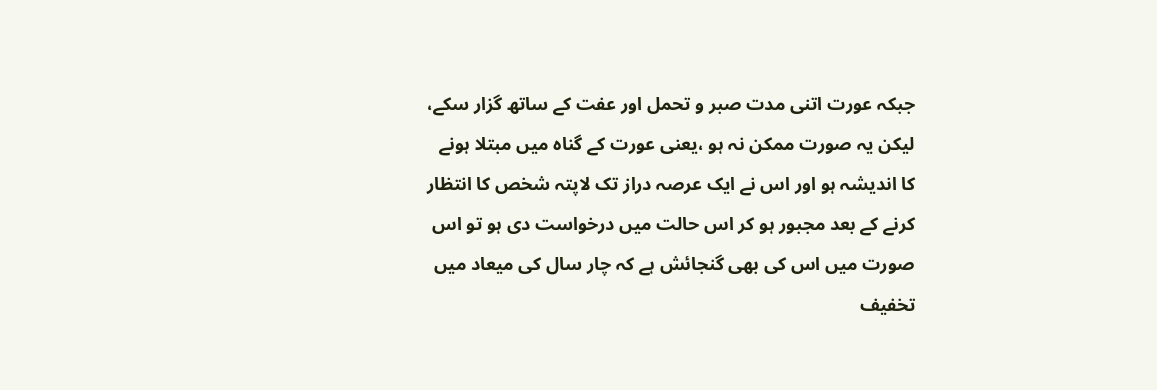جبکہ عورت اتنی مدت صبر و تحمل اور عفت کے ساتھ گزار سکے، لیکن یہ صورت ممکن نہ ہو ،یعنی عورت کے گناہ میں مبتلا ہونے کا اندیشہ ہو اور اس نے ایک عرصہ دراز تک لاپتہ شخص کا انتظار کرنے کے بعد مجبور ہو کر اس حالت میں درخواست دی ہو تو اس صورت میں اس کی بھی گنجائش ہے کہ چار سال کی میعاد میں تخفیف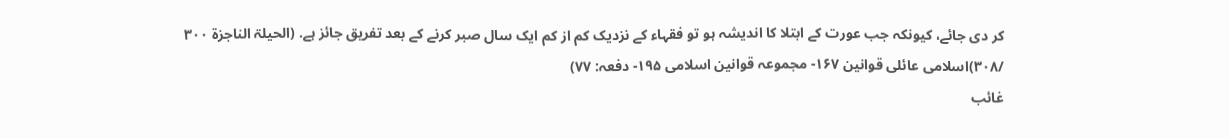کر دی جائے، کیونکہ جب عورت کے ابتلا کا اندیشہ ہو تو فقہاء کے نزدیک کم از کم ایک سال صبر کرنے کے بعد تفریق جائز ہے. (الحيلۃ الناجزۃ ۳۰۰ /۳۰۸)اسلامی عائلی قوانين ۱۶۷- مجموعہ قوانين اسلامی ۱۹۵- دفعہ: ۷۷)
غائب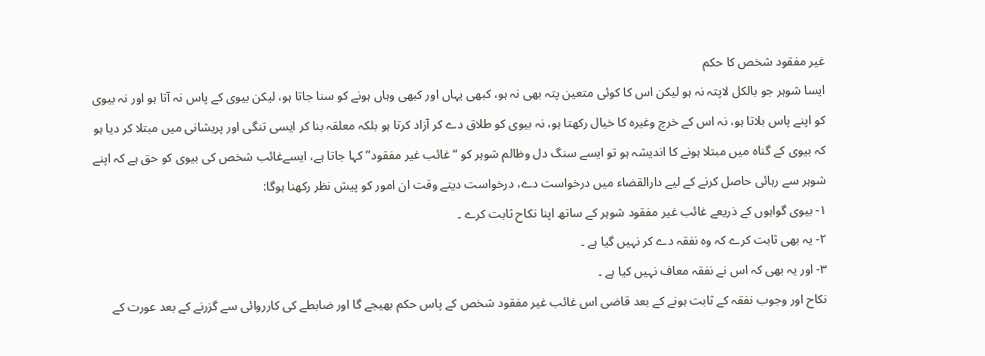غیر مفقود شخص کا حکم
ایسا شوہر جو بالکل لاپتہ نہ ہو لیکن اس کا کوئی متعین پتہ بھی نہ ہو، کبھی یہاں اور کبھی وہاں ہونے کو سنا جاتا ہو، لیکن بیوی کے پاس نہ آتا ہو اور نہ بیوی کو اپنے پاس بلاتا ہو، نہ اس کے خرچ وغیرہ کا خیال رکھتا ہو، نہ بیوی کو طلاق دے کر آزاد کرتا ہو بلکہ معلقہ بنا کر ایسی تنگی اور پریشانی میں مبتلا کر دیا ہو کہ بیوی کے گناہ میں مبتلا ہونے کا اندیشہ ہو تو ایسے سنگ دل وظالم شوہر کو “غائب غیر مفقود” کہا جاتا ہے، ایسےغائب شخص کی بیوی کو حق ہے کہ اپنے شوہر سے رہائی حاصل کرنے کے لیے دارالقضاء میں درخواست دے، درخواست دیتے وقت ان امور کو پیش نظر رکھنا ہوگا:
۱- بیوی گواہوں کے ذریعے غائب غیر مفقود شوہر کے ساتھ اپنا نکاح ثابت کرے ۔
۲- یہ بھی ثابت کرے کہ وہ نفقہ دے کر نہیں گیا ہے ۔
۳- اور یہ بھی کہ اس نے نفقہ معاف نہیں کیا ہے ۔
نکاح اور وجوب نفقہ کے ثابت ہونے کے بعد قاضی اس غائب غیر مفقود شخص کے پاس حکم بھیجے گا اور ضابطے کی کارروائی سے گزرنے کے بعد عورت کے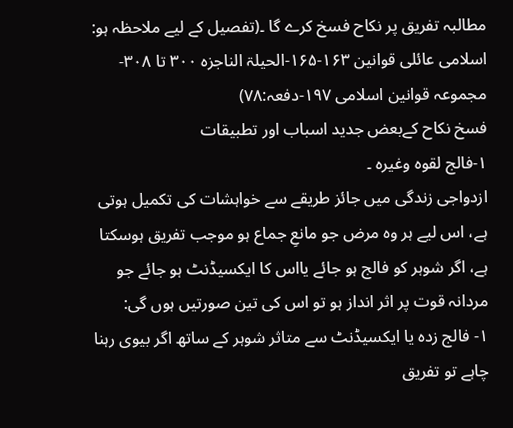مطالبہ تفریق پر نکاح فسخ کرے گا ۔(تفصیل کے لیے ملاحظہ ہو: اسلامی عائلی قوانین ۱۶۳-۱۶۵-الحیلۃ الناجزہ ۳۰۰ تا ۳۰۸- مجموعہ قوانین اسلامی ۱۹۷-دفعہ:۷۸)
فسخ نکاح کےبعض جدید اسباب اور تطبیقات
۱-فالج لقوہ وغیرہ ۔
ازدواجی زندگی میں جائز طریقے سے خواہشات کی تکمیل ہوتی ہے، اس لیے ہر وہ مرض جو مانعِ جماع ہو موجب تفریق ہوسکتا ہے، اگر شوہر کو فالج ہو جائے یااس کا ایکسیڈنٹ ہو جائے جو مردانہ قوت پر اثر انداز ہو تو اس کی تین صورتیں ہوں گی:
۱- فالج زدہ یا ایکسیڈنٹ سے متاثر شوہر کے ساتھ اگر بیوی رہنا چاہے تو تفریق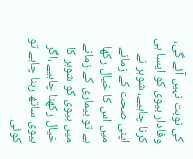کی نوبت نہیں آئے گی، وفادار بیوی کو ایسا ہی کرنا چاہیے، شوہر نے اپنی صحت کے زمانے میں اس کا خیال رکھا ہے تو بیماری کے زمانے میں بیوی کو شوہر کا خیال رکھنا چاہیے ،اگر بیوی ساتھ رہنا چاہے تو کوئی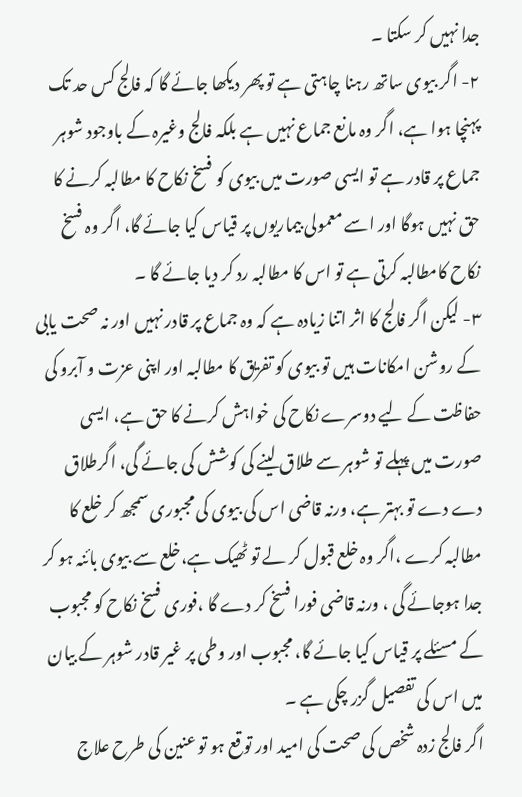جدا نہیں کر سکتا ۔
۲- اگر بیوی ساتھ رہنا چاہتی ہے تو پھر دیکھا جائے گا کہ فالج کس حد تک پہنچا ہوا ہے، اگر وہ مانع جماع نہیں ہے بلکہ فالج وغیرہ کے باوجود شوہر جماع پر قادر ہے تو ایسی صورت میں بیوی کو فسخ نکاح کا مطالبہ کرنے کا حق نہیں ہوگا اور اسے معمولی بیماریوں پر قیاس کیا جائے گا، اگر وہ فسخ نکاح کامطالبہ کرتی ہے تو اس کا مطالبہ رد کر دیا جائے گا ۔
۳- لیکن اگر فالج کا اثر اتنا زیادہ ہے کہ وہ جماع پر قادر نہیں اور نہ صحت یابی کے روشن امکانات ہیں تو بیوی کو تفریق کا مطالبہ اور اپنی عزت و آبرو کی حفاظت کے لیے دوسرے نکاح کی خواہش کرنے کا حق ہے، ایسی صورت میں پہلے تو شوہر سے طلاق لینے کی کوشش کی جائے گی، اگرطلاق دے دے تو بہتر ہے، ورنہ قاضی اس کی بیوی کی مجبوری سمجھ کر خلع کا مطالبہ کرے ،اگر وہ خلع قبول کر لے تو ٹھیک ہے،خلع سے بیوی بائنہ ہو کر جدا ہوجائے گی ، ورنہ قاضی فورا فسخ کر دے گا ،فوری فسخ نکاح کو مجبوب کے مسئلے پر قیاس کیا جائے گا، مجبوب اور وطی پر غیر قادر شوہر کے بیان میں اس کی تفصیل گزر چکی ہے ۔
اگر فالج زدہ شخص کی صحت کی امید اور توقع ہو تو عنین کی طرح علاج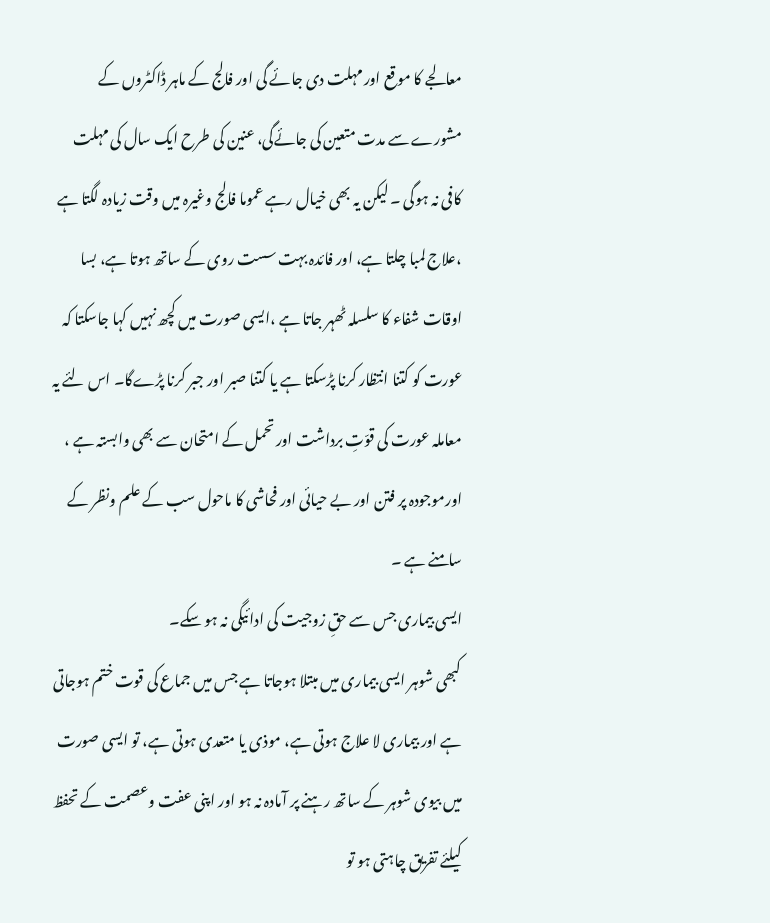معالجے کا موقع اور مہلت دی جائے گی اور فالج کے ماہر ڈاکٹروں کے مشورے سے مدت متعین کی جائےگی، عنین کی طرح ایک سال کی مہلت کافی نہ ہوگی ۔ لیکن یہ بھی خیال رہے عموما فالج وغیرہ میں وقت زیادہ لگتا ہے ،علاج لمبا چلتا ہے، اور فائدہ بہت سست روی کے ساتھ ہوتا ہے، بسا اوقات شفاء کا سلسلہ ٹھہر جاتا ہے ،ایسی صورت میں کچھ نہیں کہا جاسکتا کہ عورت کو کتنا انتظار کرنا پڑسکتا ہے یا کتنا صبر اور جبر کرنا پڑےگا۔ اس لئے یہ معاملہ عورت کی قوّتِ برداشت اور تحمل کے امتحان سے بھی وابستہ ہے ، اورموجودہ پر فتن اور بے حیائی اور فحاشی کا ماحول سب کے علم ونظر کے سامنے ہے ۔
ایسی بیماری جس سے حقِ زوجیت کی ادائیگی نہ ہو سکے۔
کبھی شوہر ایسی بیماری میں مبتلا ہوجاتا ہے جس میں جماع کی قوت ختم ہوجاتی ہے اور بیماری لا علاج ہوتی ہے، موذی يا متعدی ہوتی ہے، تو ایسی صورت میں بیوی شوہر کے ساتھ رہنے پر آمادہ نہ ہو اور اپنی عفت وعصمت کے تحفظ کیلئے تفریق چاہتی ہو تو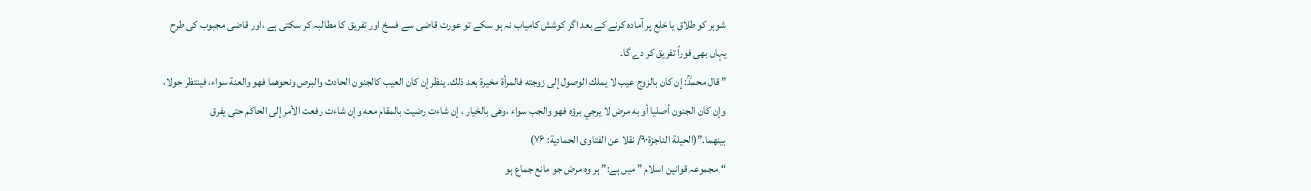شوہر کو طلاق یا خلع پر آمادہ کرنے کے بعد اگر کوشش کامیاب نہ ہو سکے تو عورت قاضی سے فسخ اور تفریق کا مطالبہ کر سکتی ہے ،اور قاضی مجبوب کی طرح یہاں بھی فوراً تفریق کر دے گا۔
” قال محمدؒ: إن كان بالزوج عيب لا يملك الوصول إلى زوجته فالمرأة مخيرة بعد ذلك. ينظر إن كان العيب كالجنون الحادث والبرص ونحوهما فهو والعنة سواء، فينتظر حولا، وإن كان الجنون أصليا أو به مرض لا يرجي برؤه فهو والجب سواء ،وهى بالخيار ، إن شاءت رضيت بالمقام معه وإن شاءت رفعت الأمر إلى الحاكم حتى يفرق بينهما.”(الحيلة الناجزة۹۰/ نقلا عن الفتاوی الحمادية: ۷۶)
“مجموعہ قوانین اسلام ” میں ہے:” ہر وہ مرض جو مانع جماع ہو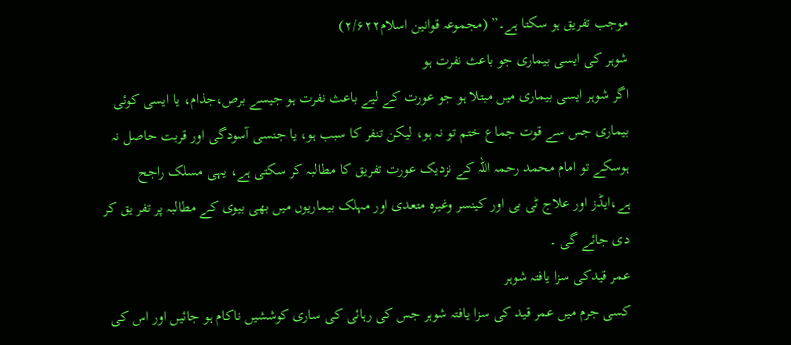موجب تفریق ہو سکتا ہے۔” (مجموعہ قوانین اسلام۲/۶۲۲)
شوہر کی ایسی بیماری جو باعث نفرت ہو
اگر شوہر ایسی بیماری میں مبتلا ہو جو عورت کے لیے باعث نفرت ہو جیسے برص،جذام، یا ایسی کوئی بیماری جس سے قوت جماع ختم تو نہ ہو، لیکن تنفر کا سبب ہو، یا جنسی آسودگی اور قربت حاصل نہ ہوسکے تو امام محمد رحمہ اللہ کے نزدیک عورت تفریق کا مطالبہ کر سکتی ہے، یہی مسلک راجح ہے،ایڈز اور علاج ٹی بی اور کینسر وغیرہ متعدی اور مہلک بیماریوں میں بھی بیوی کے مطالبہ پر تفر یق کر دی جائے گی ۔
عمر قیدکی سزا یافتہ شوہر
کسی جرم میں عمر قید کی سزا یافتہ شوہر جس کی رہائی کی ساری کوششیں ناکام ہو جائیں اور اس کی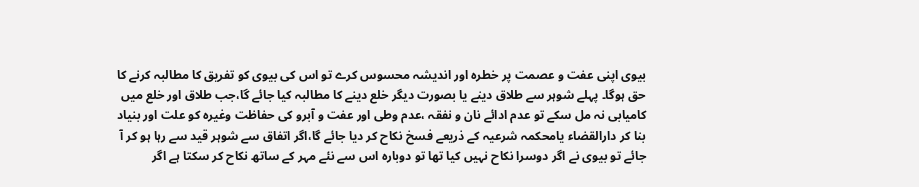بیوی اپنی عفت و عصمت پر خطرہ اور اندیشہ محسوس کرے تو اس کی بیوی کو تفریق کا مطالبہ کرنے کا حق ہوگا۔ پہلے شوہر سے طلاق دینے یا بصورت دیگر خلع دینے کا مطالبہ کیا جائے گا،جب طلاق اور خلع میں کامیابی نہ مل سکے تو عدم ادائے نان و نفقہ ،عدم وطی اور عفت و آبرو کی حفاظت وغیرہ کو علت اور بنیاد بنا کر دارالقضاء یامحکمہ شرعیہ کے ذریعے فسخ نکاح کر دیا جائے گا،اگر اتفاق سے شوہر قید سے رہا ہو کر آ جائے تو بیوی نے اگر دوسرا نکاح نہیں کیا تھا تو دوبارہ اس سے نئے مہر کے ساتھ نکاح کر سکتا ہے اگر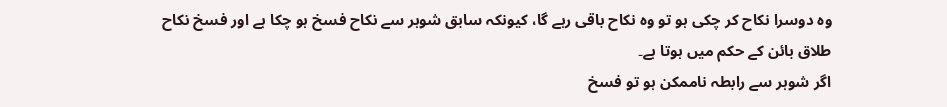وہ دوسرا نکاح کر چکی ہو تو وہ نکاح باقی رہے گا، کیونکہ سابق شوہر سے نکاح فسخ ہو چکا ہے اور فسخ نکاح طلاق بائن کے حکم میں ہوتا ہے۔
اگر شوہر سے رابطہ ناممکن ہو تو فسخ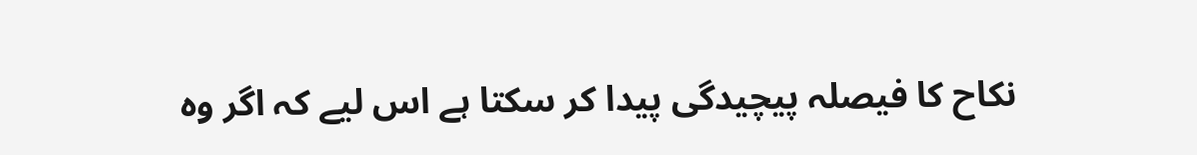نکاح کا فیصلہ پیچیدگی پیدا کر سکتا ہے اس لیے کہ اگر وہ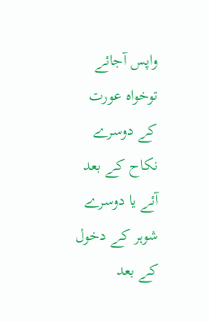واپس آجائے توخواہ عورت کے دوسرے نکاح کے بعد آئے یا دوسرے شوہر کے دخول کے بعد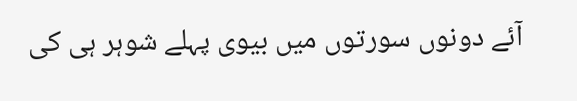آئے دونوں سورتوں میں بیوی پہلے شوہر ہی کی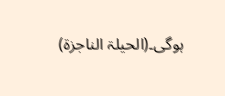ہوگی۔(الحیلۃ الناجزۃ)